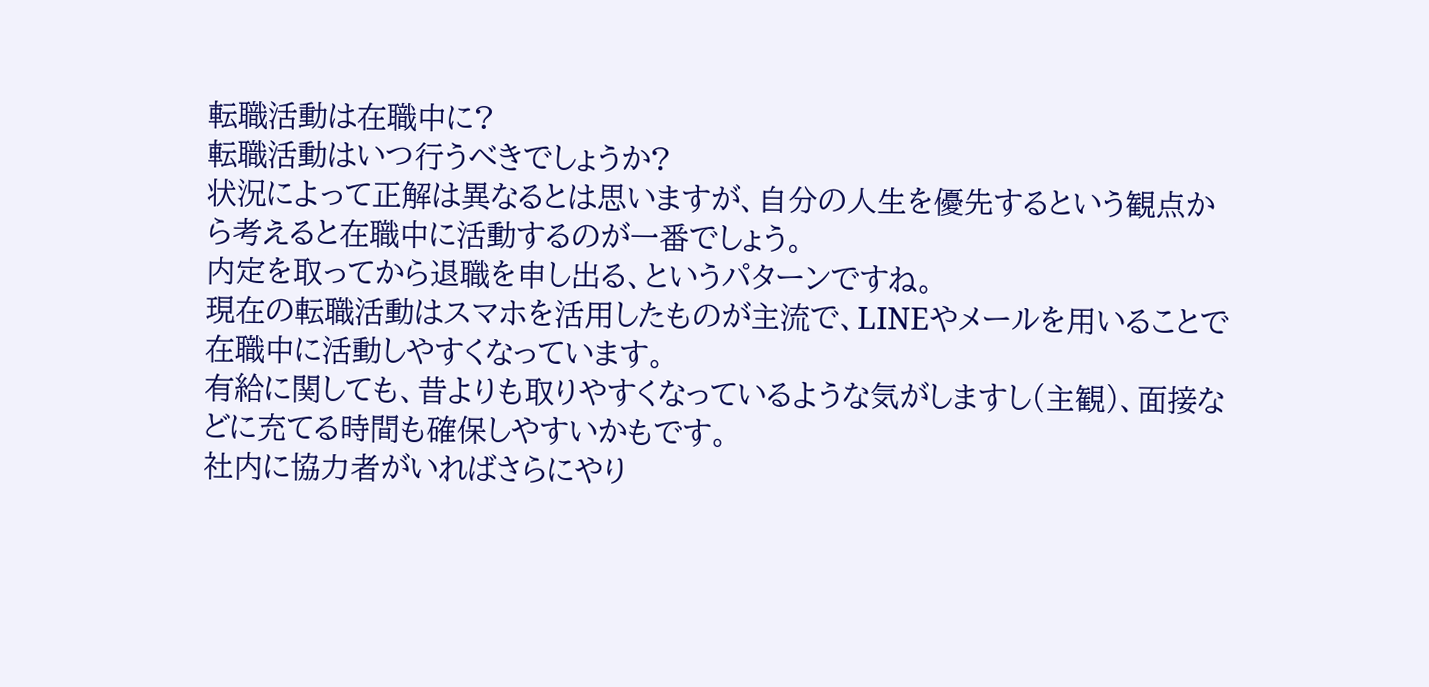転職活動は在職中に?
転職活動はいつ行うべきでしょうか?
状況によって正解は異なるとは思いますが、自分の人生を優先するという観点から考えると在職中に活動するのが一番でしょう。
内定を取ってから退職を申し出る、というパターンですね。
現在の転職活動はスマホを活用したものが主流で、LINEやメールを用いることで在職中に活動しやすくなっています。
有給に関しても、昔よりも取りやすくなっているような気がしますし(主観)、面接などに充てる時間も確保しやすいかもです。
社内に協力者がいればさらにやり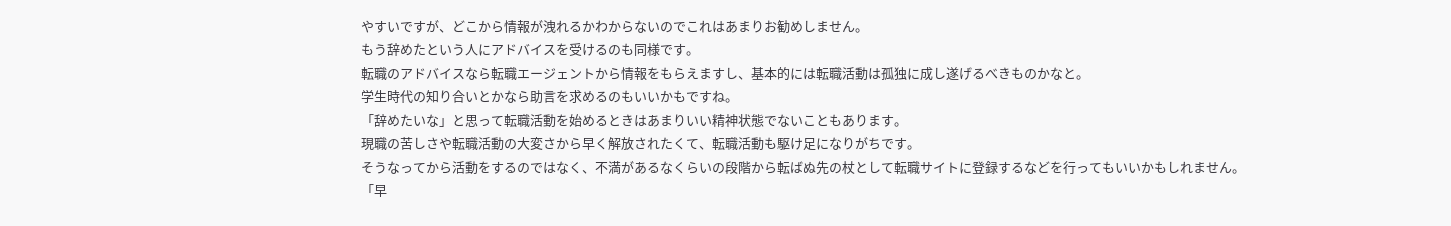やすいですが、どこから情報が洩れるかわからないのでこれはあまりお勧めしません。
もう辞めたという人にアドバイスを受けるのも同様です。
転職のアドバイスなら転職エージェントから情報をもらえますし、基本的には転職活動は孤独に成し遂げるべきものかなと。
学生時代の知り合いとかなら助言を求めるのもいいかもですね。
「辞めたいな」と思って転職活動を始めるときはあまりいい精神状態でないこともあります。
現職の苦しさや転職活動の大変さから早く解放されたくて、転職活動も駆け足になりがちです。
そうなってから活動をするのではなく、不満があるなくらいの段階から転ばぬ先の杖として転職サイトに登録するなどを行ってもいいかもしれません。
「早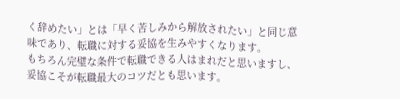く辞めたい」とは「早く苦しみから解放されたい」と同じ意味であり、転職に対する妥協を生みやすくなります。
もちろん完璧な条件で転職できる人はまれだと思いますし、妥協こそが転職最大のコツだとも思います。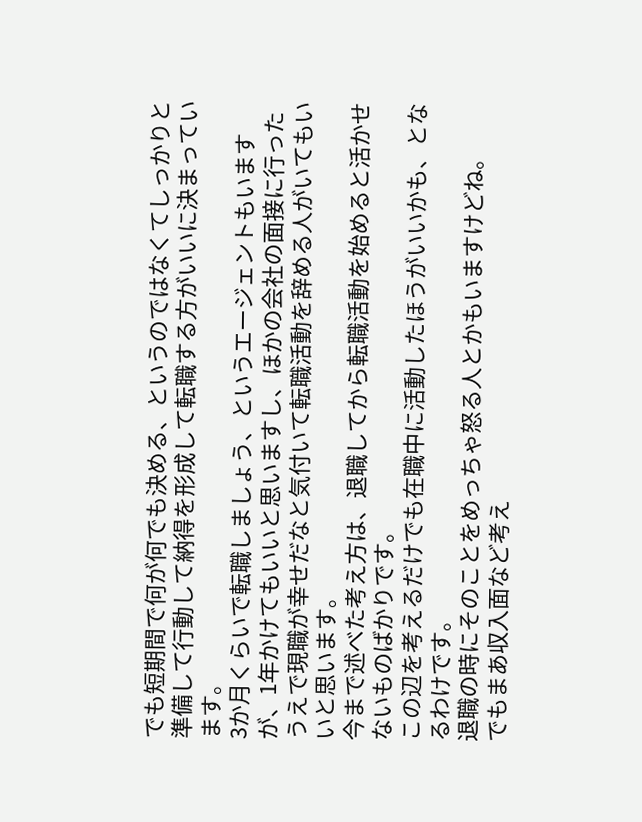でも短期間で何が何でも決める、というのではなくてしっかりと準備して行動して納得を形成して転職する方がいいに決まっています。
3か月くらいで転職しましょう、というエージェントもいますが、1年かけてもいいと思いますし、ほかの会社の面接に行ったうえで現職が幸せだなと気付いて転職活動を辞める人がいてもいいと思います。
今まで述べた考え方は、退職してから転職活動を始めると活かせないものばかりです。
この辺を考えるだけでも在職中に活動したほうがいいかも、となるわけです。
退職の時にそのことをめっちゃ怒る人とかもいますけどね。
でもまあ収入面など考え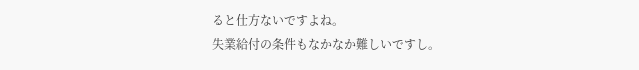ると仕方ないですよね。
失業給付の条件もなかなか難しいですし。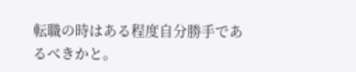転職の時はある程度自分勝手であるべきかと。